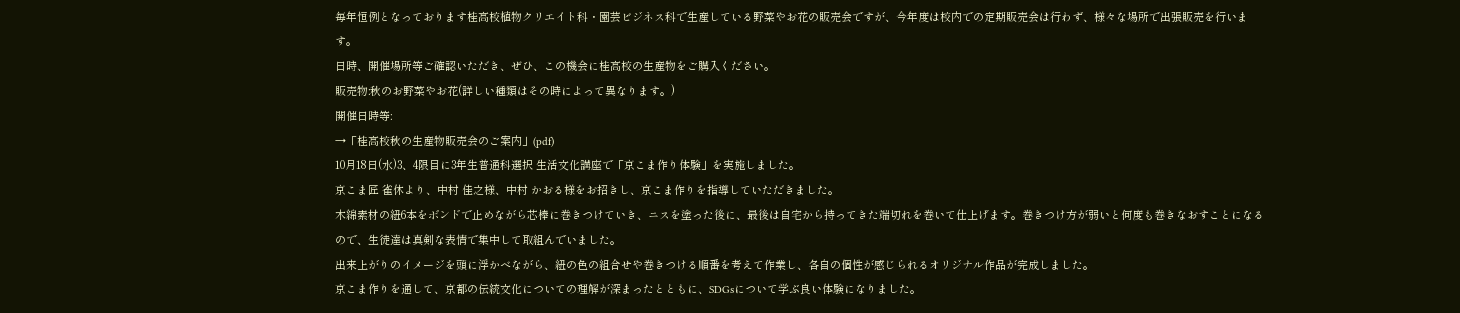毎年恒例となっております桂高校植物クリエイト科・園芸ビジネス科で生産している野菜やお花の販売会ですが、今年度は校内での定期販売会は行わず、様々な場所で出張販売を行います。
日時、開催場所等ご確認いただき、ぜひ、この機会に桂高校の生産物をご購入ください。
販売物:秋のお野菜やお花(詳しい種類はその時によって異なります。)
開催日時等:
→「桂高校秋の生産物販売会のご案内」(pdf)
10月18日(水)3、4限目に3年生普通科選択 生活文化講座で「京こま作り体験」を実施しました。
京こま匠 雀休より、中村 佳之様、中村 かおる様をお招きし、京こま作りを指導していただきました。
木綿素材の紐6本をボンドで止めながら芯棒に巻きつけていき、ニスを塗った後に、最後は自宅から持ってきた端切れを巻いて仕上げます。巻きつけ方が弱いと何度も巻きなおすことになるので、生徒達は真剣な表情で集中して取組んでいました。
出来上がりのイメージを頭に浮かべながら、紐の色の組合せや巻きつける順番を考えて作業し、各自の個性が感じられるオリジナル作品が完成しました。
京こま作りを通して、京都の伝統文化についての理解が深まったとともに、SDGsについて学ぶ良い体験になりました。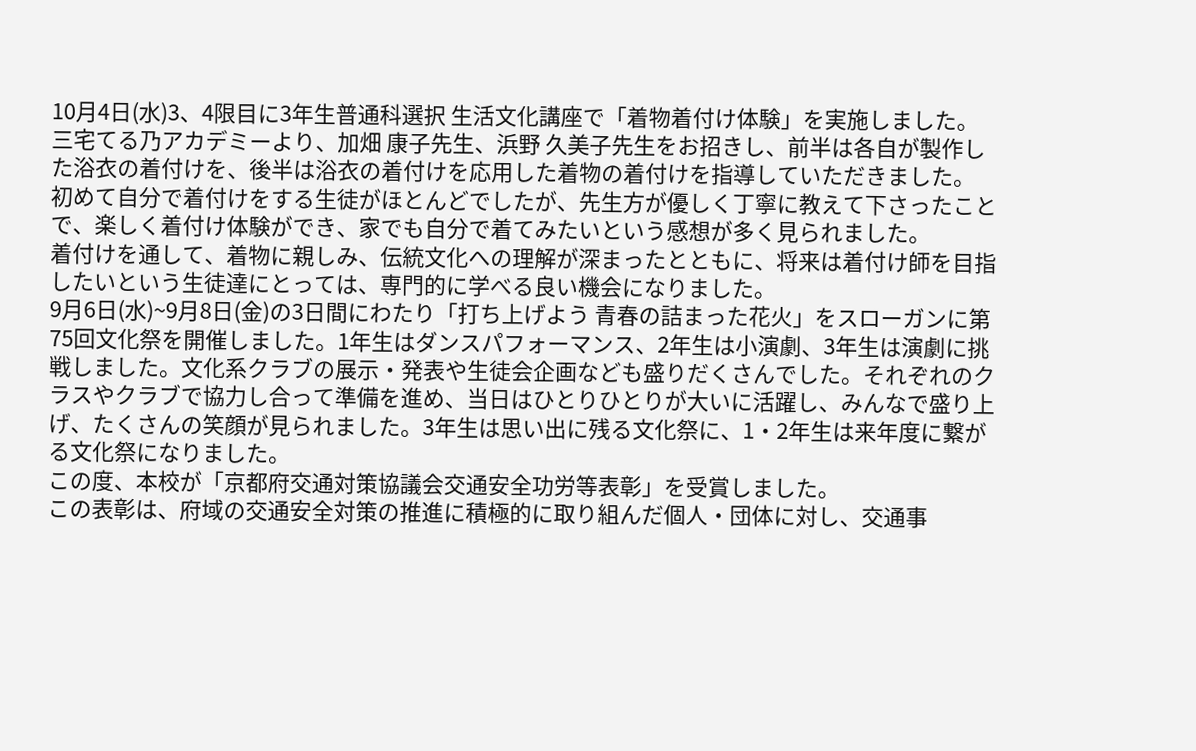10月4日(水)3、4限目に3年生普通科選択 生活文化講座で「着物着付け体験」を実施しました。
三宅てる乃アカデミーより、加畑 康子先生、浜野 久美子先生をお招きし、前半は各自が製作した浴衣の着付けを、後半は浴衣の着付けを応用した着物の着付けを指導していただきました。
初めて自分で着付けをする生徒がほとんどでしたが、先生方が優しく丁寧に教えて下さったことで、楽しく着付け体験ができ、家でも自分で着てみたいという感想が多く見られました。
着付けを通して、着物に親しみ、伝統文化への理解が深まったとともに、将来は着付け師を目指したいという生徒達にとっては、専門的に学べる良い機会になりました。
9月6日(水)~9月8日(金)の3日間にわたり「打ち上げよう 青春の詰まった花火」をスローガンに第75回文化祭を開催しました。1年生はダンスパフォーマンス、2年生は小演劇、3年生は演劇に挑戦しました。文化系クラブの展示・発表や生徒会企画なども盛りだくさんでした。それぞれのクラスやクラブで協力し合って準備を進め、当日はひとりひとりが大いに活躍し、みんなで盛り上げ、たくさんの笑顔が見られました。3年生は思い出に残る文化祭に、1・2年生は来年度に繋がる文化祭になりました。
この度、本校が「京都府交通対策協議会交通安全功労等表彰」を受賞しました。
この表彰は、府域の交通安全対策の推進に積極的に取り組んだ個人・団体に対し、交通事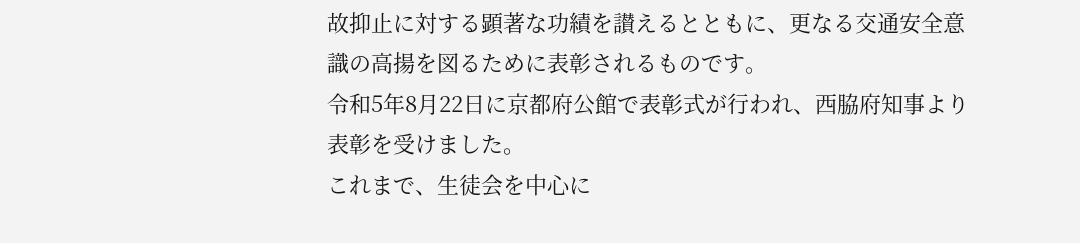故抑止に対する顕著な功績を讃えるとともに、更なる交通安全意識の高揚を図るために表彰されるものです。
令和5年8月22日に京都府公館で表彰式が行われ、西脇府知事より表彰を受けました。
これまで、生徒会を中心に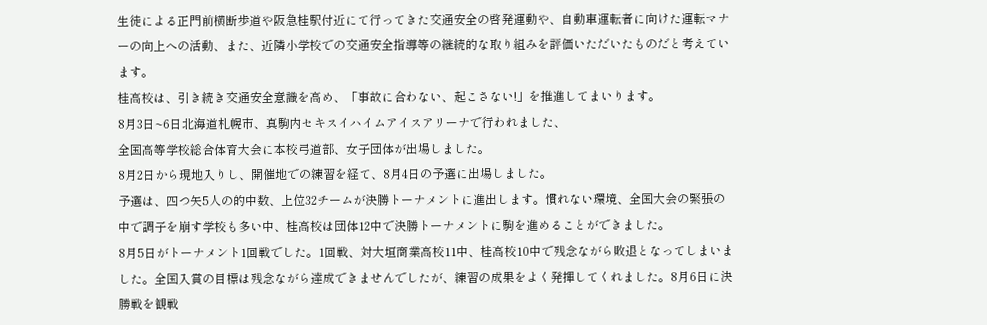生徒による正門前横断歩道や阪急桂駅付近にて行ってきた交通安全の啓発運動や、自動車運転者に向けた運転マナーの向上への活動、また、近隣小学校での交通安全指導等の継続的な取り組みを評価いただいたものだと考えています。
桂高校は、引き続き交通安全意識を高め、「事故に合わない、起こさない!」を推進してまいります。
8月3日~6日北海道札幌市、真駒内セキスイハイムアイスアリーナで行われました、
全国高等学校総合体育大会に本校弓道部、女子団体が出場しました。
8月2日から現地入りし、開催地での練習を経て、8月4日の予選に出場しました。
予選は、四つ矢5人の的中数、上位32チームが決勝トーナメントに進出します。慣れない環境、全国大会の緊張の中で調子を崩す学校も多い中、桂高校は団体12中で決勝トーナメントに駒を進めることができました。
8月5日がトーナメント1回戦でした。1回戦、対大垣商業高校11中、桂高校10中で残念ながら敗退となってしまいました。全国入賞の目標は残念ながら達成できませんでしたが、練習の成果をよく発揮してくれました。8月6日に決勝戦を観戦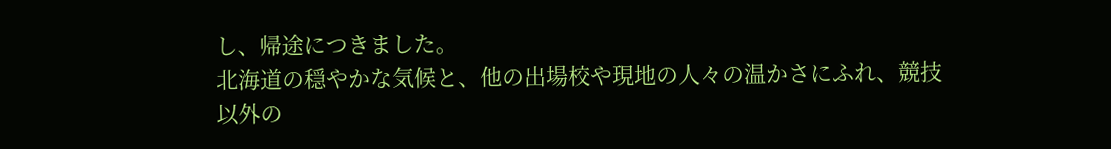し、帰途につきました。
北海道の穏やかな気候と、他の出場校や現地の人々の温かさにふれ、競技以外の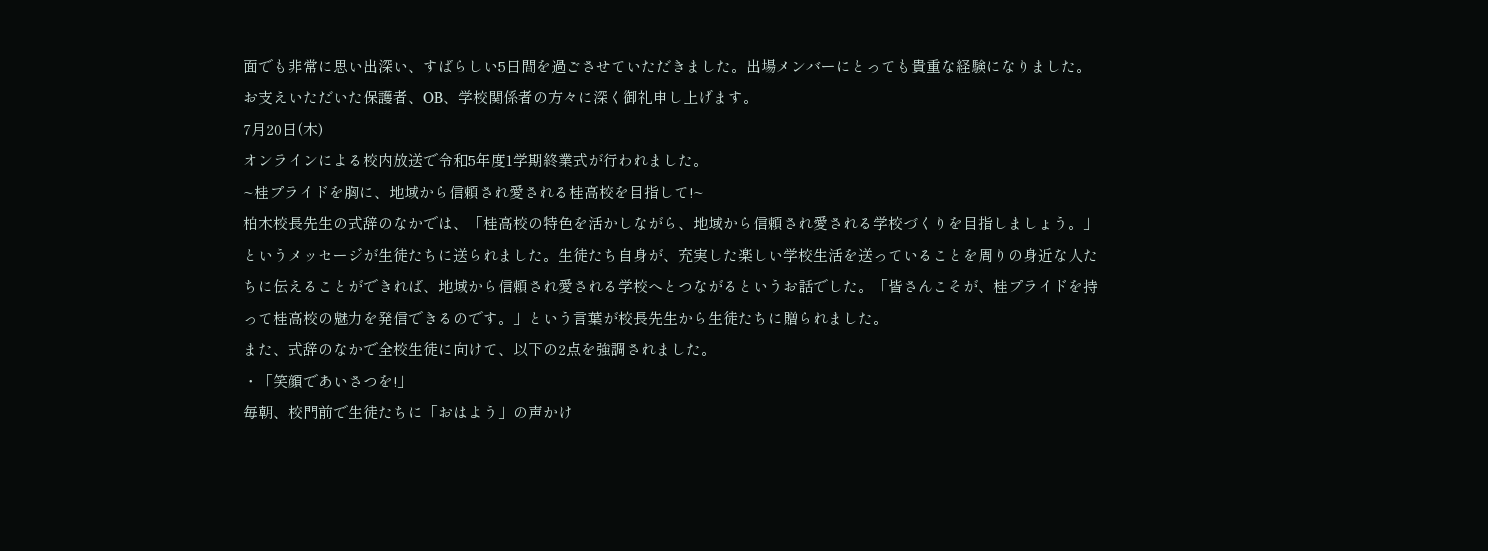面でも非常に思い出深い、すばらしい5日間を過ごさせていただきました。出場メンバーにとっても貴重な経験になりました。お支えいただいた保護者、OB、学校関係者の方々に深く御礼申し上げます。
7月20日(木)
オンラインによる校内放送で令和5年度1学期終業式が行われました。
~桂プライドを胸に、地域から信頼され愛される桂高校を目指して!~
柏木校長先生の式辞のなかでは、「桂高校の特色を活かしながら、地域から信頼され愛される学校づくりを目指しましょう。」というメッセージが生徒たちに送られました。生徒たち自身が、充実した楽しい学校生活を送っていることを周りの身近な人たちに伝えることができれば、地域から信頼され愛される学校へとつながるというお話でした。「皆さんこそが、桂プライドを持って桂高校の魅力を発信できるのです。」という言葉が校長先生から生徒たちに贈られました。
また、式辞のなかで全校生徒に向けて、以下の2点を強調されました。
・「笑顔であいさつを!」
毎朝、校門前で生徒たちに「おはよう」の声かけ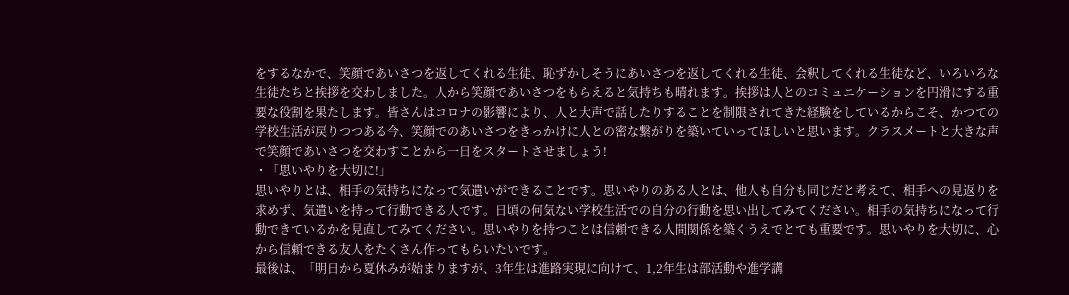をするなかで、笑顔であいさつを返してくれる生徒、恥ずかしそうにあいさつを返してくれる生徒、会釈してくれる生徒など、いろいろな生徒たちと挨拶を交わしました。人から笑顔であいさつをもらえると気持ちも晴れます。挨拶は人とのコミュニケーションを円滑にする重要な役割を果たします。皆さんはコロナの影響により、人と大声で話したりすることを制限されてきた経験をしているからこそ、かつての学校生活が戻りつつある今、笑顔でのあいさつをきっかけに人との密な繋がりを築いていってほしいと思います。クラスメートと大きな声で笑顔であいさつを交わすことから一日をスタートさせましょう!
・「思いやりを大切に!」
思いやりとは、相手の気持ちになって気遣いができることです。思いやりのある人とは、他人も自分も同じだと考えて、相手への見返りを求めず、気遣いを持って行動できる人です。日頃の何気ない学校生活での自分の行動を思い出してみてください。相手の気持ちになって行動できているかを見直してみてください。思いやりを持つことは信頼できる人間関係を築くうえでとても重要です。思いやりを大切に、心から信頼できる友人をたくさん作ってもらいたいです。
最後は、「明日から夏休みが始まりますが、3年生は進路実現に向けて、1,2年生は部活動や進学講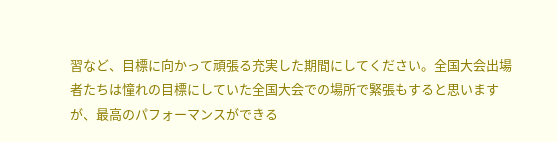習など、目標に向かって頑張る充実した期間にしてください。全国大会出場者たちは憧れの目標にしていた全国大会での場所で緊張もすると思いますが、最高のパフォーマンスができる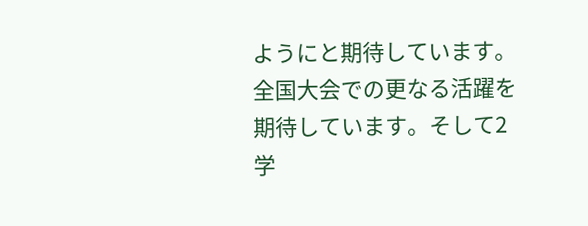ようにと期待しています。全国大会での更なる活躍を期待しています。そして2学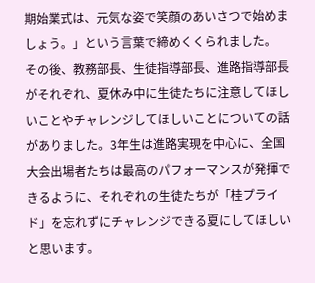期始業式は、元気な姿で笑顔のあいさつで始めましょう。」という言葉で締めくくられました。
その後、教務部長、生徒指導部長、進路指導部長がそれぞれ、夏休み中に生徒たちに注意してほしいことやチャレンジしてほしいことについての話がありました。3年生は進路実現を中心に、全国大会出場者たちは最高のパフォーマンスが発揮できるように、それぞれの生徒たちが「桂プライド」を忘れずにチャレンジできる夏にしてほしいと思います。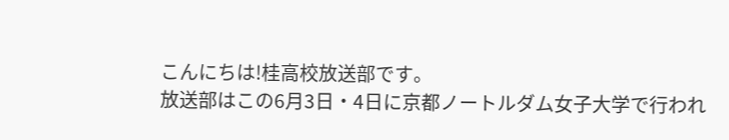こんにちは!桂高校放送部です。
放送部はこの6月3日・4日に京都ノートルダム女子大学で行われ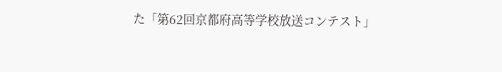た「第62回京都府高等学校放送コンテスト」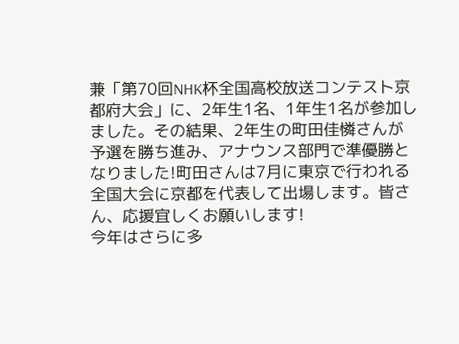兼「第70回NHK杯全国高校放送コンテスト京都府大会」に、2年生1名、1年生1名が参加しました。その結果、2年生の町田佳憐さんが予選を勝ち進み、アナウンス部門で準優勝となりました!町田さんは7月に東京で行われる全国大会に京都を代表して出場します。皆さん、応援宜しくお願いします!
今年はさらに多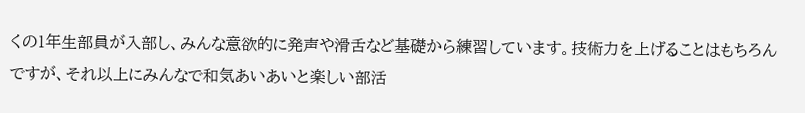くの1年生部員が入部し、みんな意欲的に発声や滑舌など基礎から練習しています。技術力を上げることはもちろんですが、それ以上にみんなで和気あいあいと楽しい部活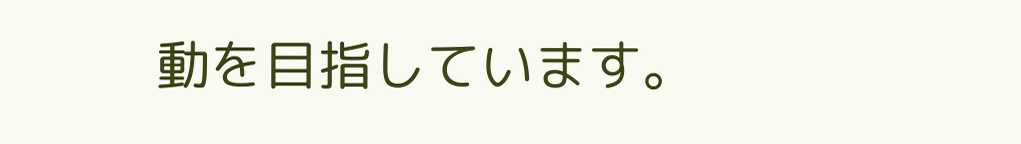動を目指しています。